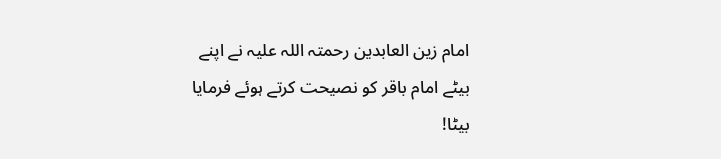امام زین العابدین رحمتہ اللہ علیہ نے اپنے بیٹے امام باقر کو نصیحت کرتے ہوئے فرمایا بیٹا!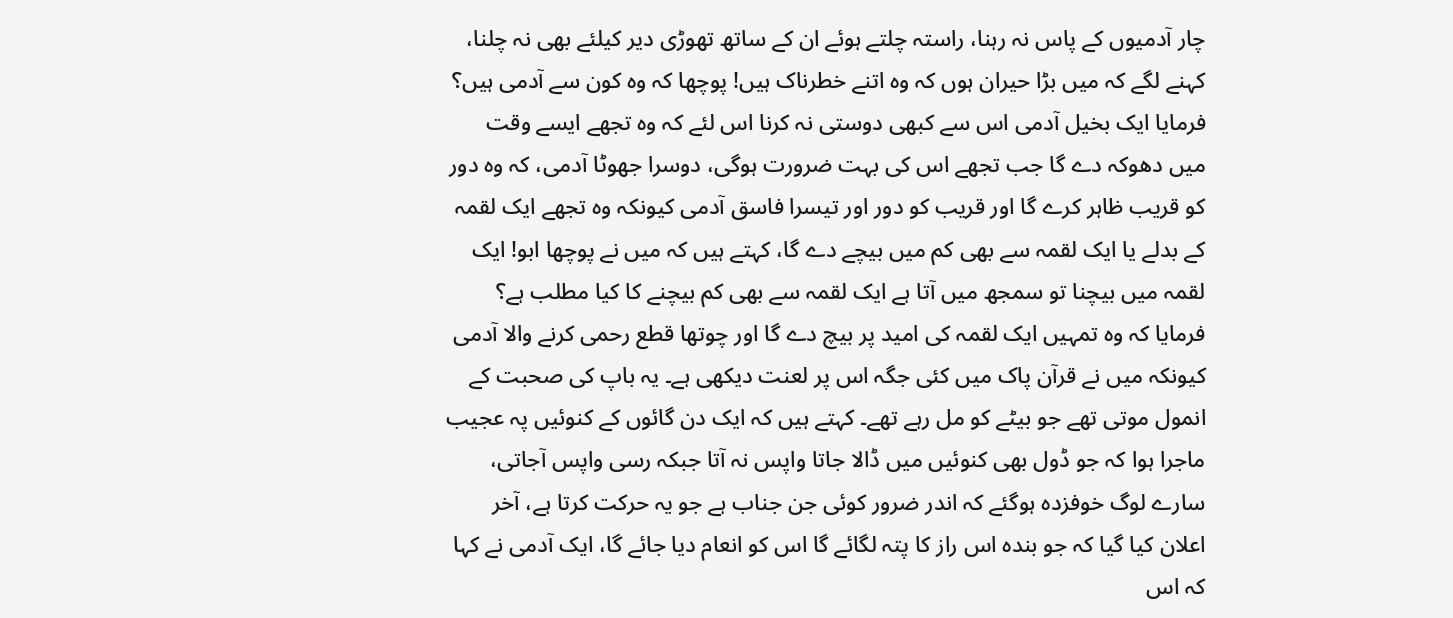چار آدمیوں کے پاس نہ رہنا، راستہ چلتے ہوئے ان کے ساتھ تھوڑی دیر کیلئے بھی نہ چلنا، کہنے لگے کہ میں بڑا حیران ہوں کہ وہ اتنے خطرناک ہیں! پوچھا کہ وہ کون سے آدمی ہیں؟ فرمایا ایک بخیل آدمی اس سے کبھی دوستی نہ کرنا اس لئے کہ وہ تجھے ایسے وقت میں دھوکہ دے گا جب تجھے اس کی بہت ضرورت ہوگی، دوسرا جھوٹا آدمی، کہ وہ دور کو قریب ظاہر کرے گا اور قریب کو دور اور تیسرا فاسق آدمی کیونکہ وہ تجھے ایک لقمہ کے بدلے یا ایک لقمہ سے بھی کم میں بیچے دے گا، کہتے ہیں کہ میں نے پوچھا ابو! ایک لقمہ میں بیچنا تو سمجھ میں آتا ہے ایک لقمہ سے بھی کم بیچنے کا کیا مطلب ہے؟ فرمایا کہ وہ تمہیں ایک لقمہ کی امید پر بیچ دے گا اور چوتھا قطع رحمی کرنے والا آدمی کیونکہ میں نے قرآن پاک میں کئی جگہ اس پر لعنت دیکھی ہے۔ یہ باپ کی صحبت کے انمول موتی تھے جو بیٹے کو مل رہے تھے۔ کہتے ہیں کہ ایک دن گائوں کے کنوئیں پہ عجیب ماجرا ہوا کہ جو ڈول بھی کنوئیں میں ڈالا جاتا واپس نہ آتا جبکہ رسی واپس آجاتی، سارے لوگ خوفزدہ ہوگئے کہ اندر ضرور کوئی جن جناب ہے جو یہ حرکت کرتا ہے، آخر اعلان کیا گیا کہ جو بندہ اس راز کا پتہ لگائے گا اس کو انعام دیا جائے گا، ایک آدمی نے کہا کہ اس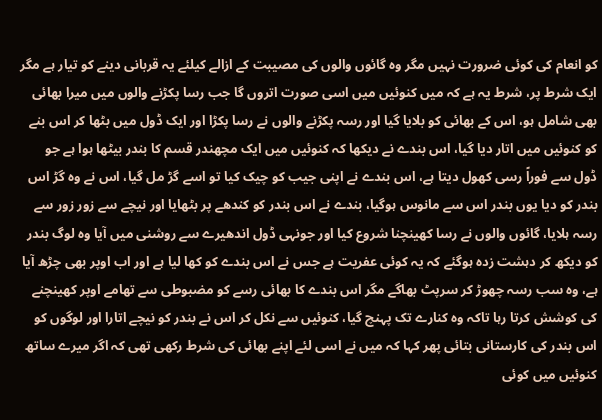کو انعام کی کوئی ضرورت نہیں مگر وہ گائوں والوں کی مصیبت کے ازالے کیلئے یہ قربانی دینے کو تیار ہے مگر ایک شرط پر، شرط یہ ہے کہ میں کنوئیں میں اسی صورت اتروں گا جب رسا پکڑنے والوں میں میرا بھائی بھی شامل ہو، اس کے بھائی کو بلایا گیا اور رسہ پکڑنے والوں نے رسا پکڑا اور ایک ڈول میں بٹھا کر اس بنے کو کنوئیں میں اتار دیا گیا، اس بندے نے دیکھا کہ کنوئیں میں ایک مچھندر قسم کا بندر بیٹھا ہوا ہے جو ڈول سے فوراً رسی کھول دیتا ہے، اس بندے نے اپنی جیب کو چیک کیا تو اسے گڑ مل گیا، اس نے وہ گڑ اس بندر کو دیا یوں بندر اس سے مانوس ہوگیا، بندے نے اس بندر کو کندھے پر بٹھایا اور نیچے سے زور زور سے رسہ ہلایا، گائوں والوں نے رسا کھینچنا شروع کیا اور جونہی ڈول اندھیرے سے روشنی میں آیا وہ لوگ بندر کو دیکھ کر دہشت زدہ ہوگئے کہ یہ کوئی عفریت ہے جس نے اس بندے کو کھا لیا ہے اور اب اوپر بھی چڑھ آیا ہے، وہ سب رسہ چھوڑ کر سرپٹ بھاگے مگر اس بندے کا بھائی رسے کو مضبوطی سے تھامے اوپر کھینچنے کی کوشش کرتا رہا تاکہ وہ کنارے تک پہنچ گیا، کنوئیں سے نکل کر اس نے بندر کو نیچے اتارا اور لوگوں کو اس بندر کی کارستانی بتائی پھر کہا کہ میں نے اسی لئے اپنے بھائی کی شرط رکھی تھی کہ اگر میرے ساتھ کنوئیں میں کوئی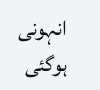انہونی ہوگئی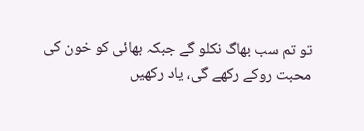تو تم سب بھاگ نکلو گے جبکہ بھائی کو خون کی محبت روکے رکھے گی، یاد رکھیں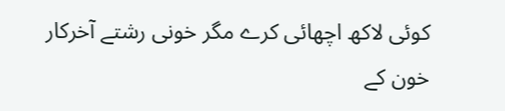کوئی لاکھ اچھائی کرے مگر خونی رشتے آخرکار خون کے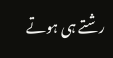رشتے ہی ہوتے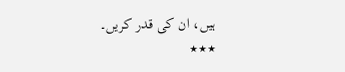ہیں، ان کی قدر کریں۔
٭٭٭